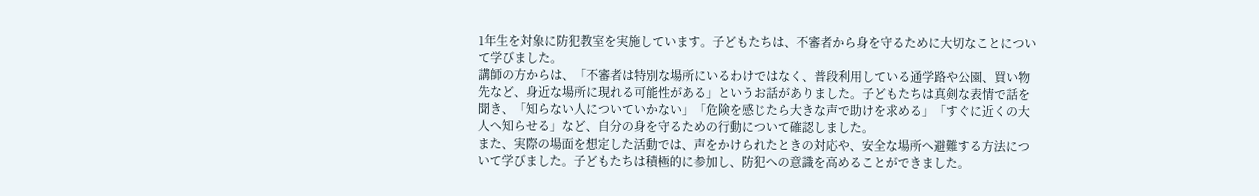1年生を対象に防犯教室を実施しています。子どもたちは、不審者から身を守るために大切なことについて学びました。
講師の方からは、「不審者は特別な場所にいるわけではなく、普段利用している通学路や公園、買い物先など、身近な場所に現れる可能性がある」というお話がありました。子どもたちは真剣な表情で話を聞き、「知らない人についていかない」「危険を感じたら大きな声で助けを求める」「すぐに近くの大人へ知らせる」など、自分の身を守るための行動について確認しました。
また、実際の場面を想定した活動では、声をかけられたときの対応や、安全な場所へ避難する方法について学びました。子どもたちは積極的に参加し、防犯への意識を高めることができました。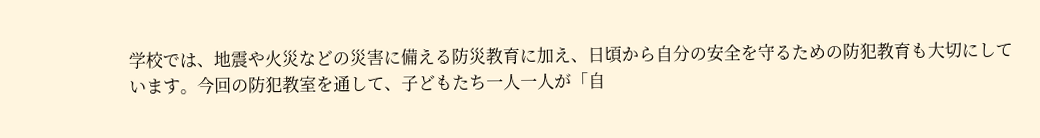学校では、地震や火災などの災害に備える防災教育に加え、日頃から自分の安全を守るための防犯教育も大切にしています。今回の防犯教室を通して、子どもたち一人一人が「自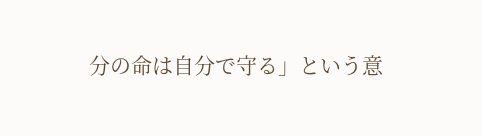分の命は自分で守る」という意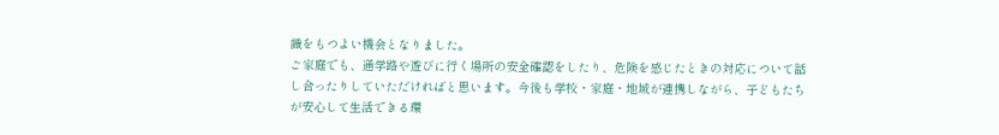識をもつよい機会となりました。
ご家庭でも、通学路や遊びに行く場所の安全確認をしたり、危険を感じたときの対応について話し合ったりしていただければと思います。今後も学校・家庭・地域が連携しながら、子どもたちが安心して生活できる環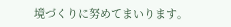境づくりに努めてまいります。